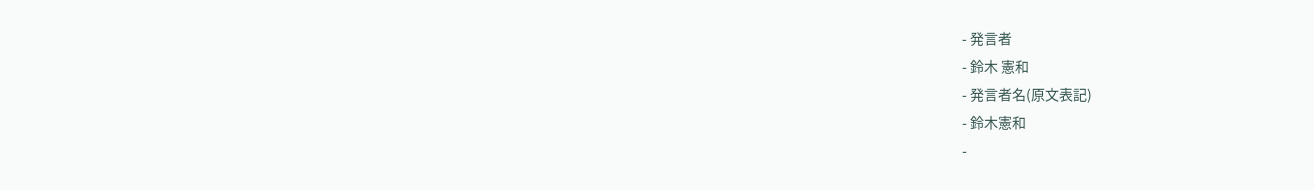- 発言者
- 鈴木 憲和
- 発言者名(原文表記)
- 鈴木憲和
-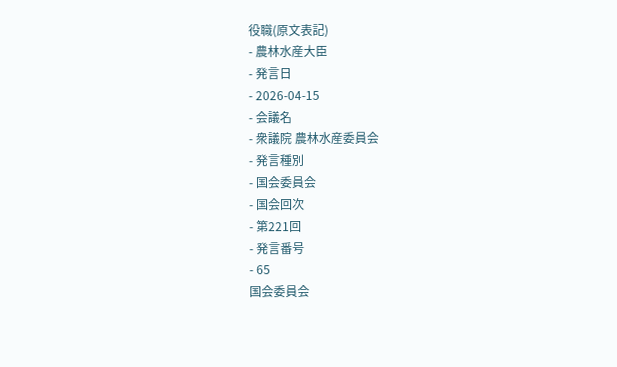役職(原文表記)
- 農林水産大臣
- 発言日
- 2026-04-15
- 会議名
- 衆議院 農林水産委員会
- 発言種別
- 国会委員会
- 国会回次
- 第221回
- 発言番号
- 65
国会委員会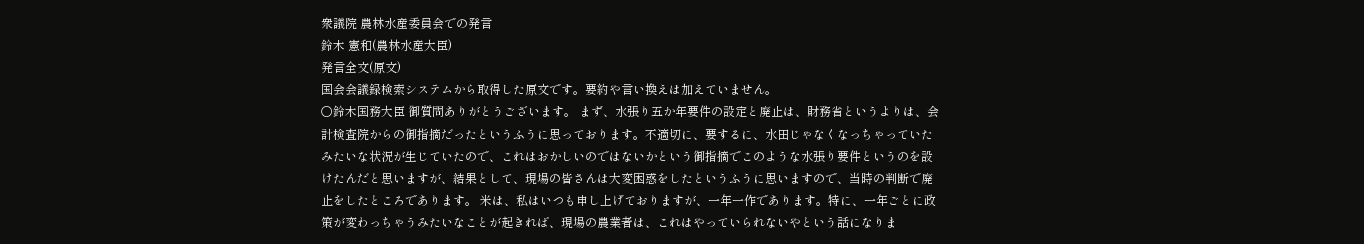衆議院 農林水産委員会での発言
鈴木 憲和(農林水産大臣)
発言全文(原文)
国会会議録検索システムから取得した原文です。要約や言い換えは加えていません。
○鈴木国務大臣 御質問ありがとうございます。 まず、水張り五か年要件の設定と廃止は、財務省というよりは、会計検査院からの御指摘だったというふうに思っております。不適切に、要するに、水田じゃなくなっちゃっていたみたいな状況が生じていたので、これはおかしいのではないかという御指摘でこのような水張り要件というのを設けたんだと思いますが、結果として、現場の皆さんは大変困惑をしたというふうに思いますので、当時の判断で廃止をしたところであります。 米は、私はいつも申し上げておりますが、一年一作であります。特に、一年ごとに政策が変わっちゃうみたいなことが起きれば、現場の農業者は、これはやっていられないやという話になりま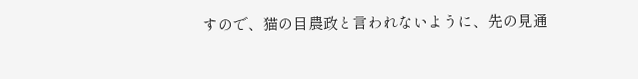すので、猫の目農政と言われないように、先の見通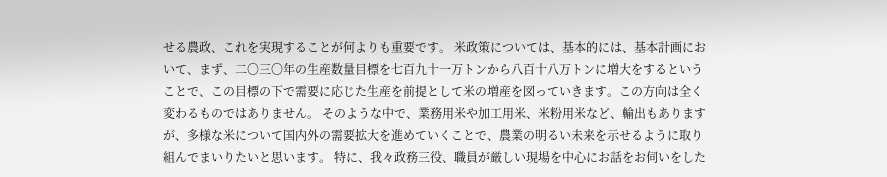せる農政、これを実現することが何よりも重要です。 米政策については、基本的には、基本計画において、まず、二〇三〇年の生産数量目標を七百九十一万トンから八百十八万トンに増大をするということで、この目標の下で需要に応じた生産を前提として米の増産を図っていきます。この方向は全く変わるものではありません。 そのような中で、業務用米や加工用米、米粉用米など、輸出もありますが、多様な米について国内外の需要拡大を進めていくことで、農業の明るい未来を示せるように取り組んでまいりたいと思います。 特に、我々政務三役、職員が厳しい現場を中心にお話をお伺いをした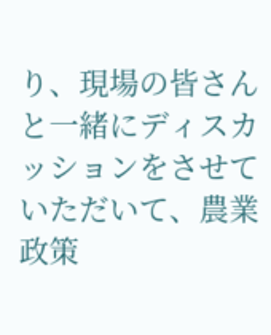り、現場の皆さんと一緒にディスカッションをさせていただいて、農業政策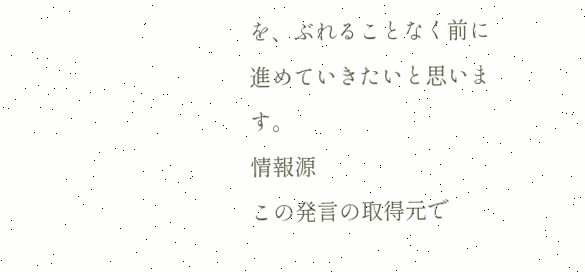を、ぶれることなく前に進めていきたいと思います。
情報源
この発言の取得元で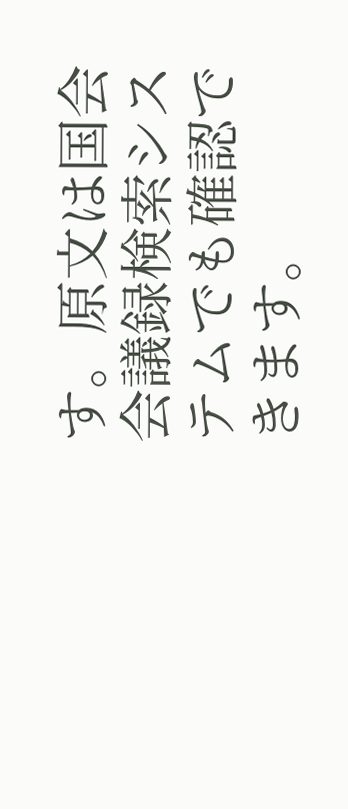す。原文は国会会議録検索システムでも確認できます。